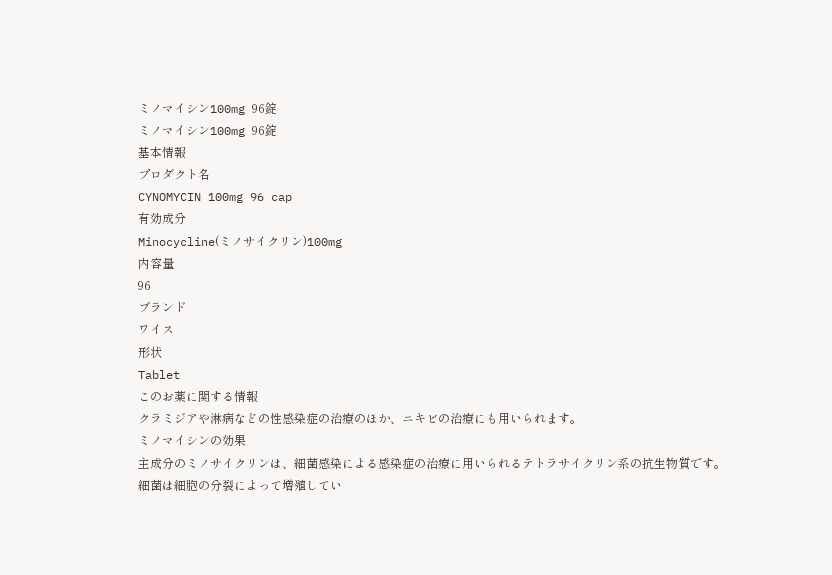ミノマイシン100mg 96錠
ミノマイシン100mg 96錠
基本情報
プロダクト名
CYNOMYCIN 100mg 96 cap
有効成分
Minocycline(ミノサイクリン)100mg
内容量
96
ブランド
ワイス
形状
Tablet
このお薬に関する情報
クラミジアや淋病などの性感染症の治療のほか、ニキビの治療にも用いられます。
ミノマイシンの効果
主成分のミノサイクリンは、細菌感染による感染症の治療に用いられるテトラサイクリン系の抗生物質です。
細菌は細胞の分裂によって増殖してい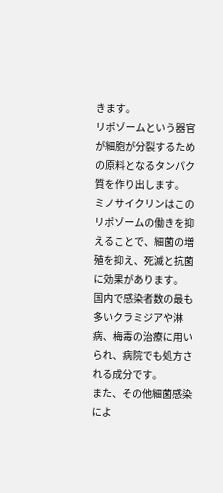きます。
リポゾームという器官が細胞が分裂するための原料となるタンパク質を作り出します。
ミノサイクリンはこのリポゾームの働きを抑えることで、細菌の増殖を抑え、死滅と抗菌に効果があります。
国内で感染者数の最も多いクラミジアや淋病、梅毒の治療に用いられ、病院でも処方される成分です。
また、その他細菌感染によ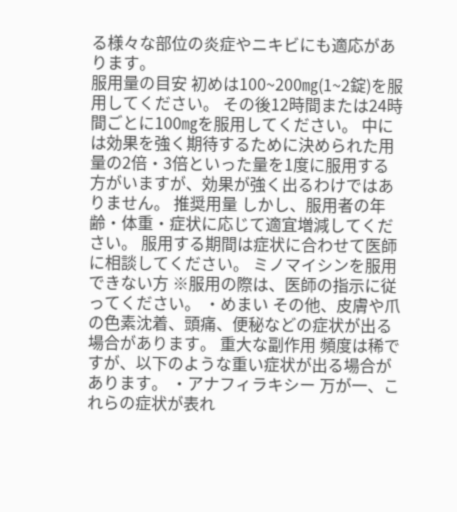る様々な部位の炎症やニキビにも適応があります。
服用量の目安 初めは100~200㎎(1~2錠)を服用してください。 その後12時間または24時間ごとに100㎎を服用してください。 中には効果を強く期待するために決められた用量の2倍・3倍といった量を1度に服用する方がいますが、効果が強く出るわけではありません。 推奨用量 しかし、服用者の年齢・体重・症状に応じて適宜増減してください。 服用する期間は症状に合わせて医師に相談してください。 ミノマイシンを服用できない方 ※服用の際は、医師の指示に従ってください。 ・めまい その他、皮膚や爪の色素沈着、頭痛、便秘などの症状が出る場合があります。 重大な副作用 頻度は稀ですが、以下のような重い症状が出る場合があります。 ・アナフィラキシー 万が一、これらの症状が表れ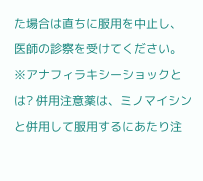た場合は直ちに服用を中止し、医師の診察を受けてください。 ※アナフィラキシーショックとは? 併用注意薬は、ミノマイシンと併用して服用するにあたり注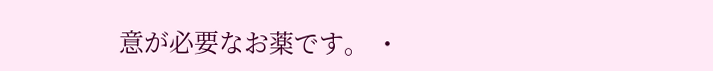意が必要なお薬です。 ・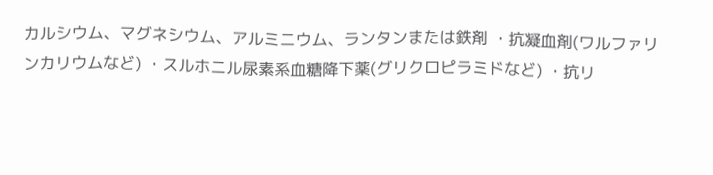カルシウム、マグネシウム、アルミニウム、ランタンまたは鉄剤 ・抗凝血剤(ワルファリンカリウムなど) ・スルホニル尿素系血糖降下薬(グリクロピラミドなど) ・抗リ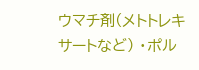ウマチ剤(メトトレキサートなど) ・ポル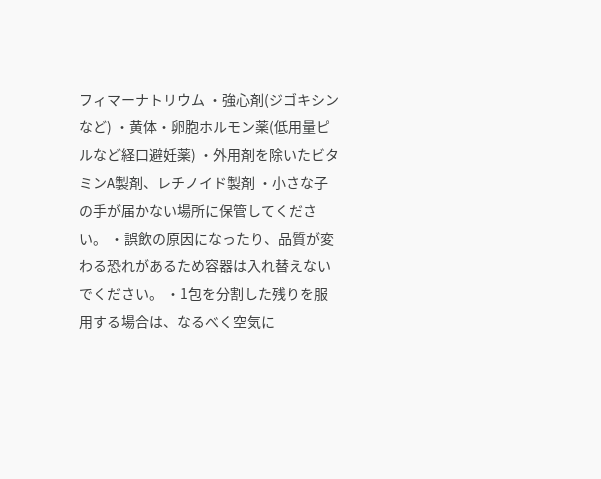フィマーナトリウム ・強心剤(ジゴキシンなど) ・黄体・卵胞ホルモン薬(低用量ピルなど経口避妊薬) ・外用剤を除いたビタミンA製剤、レチノイド製剤 ・小さな子の手が届かない場所に保管してください。 ・誤飲の原因になったり、品質が変わる恐れがあるため容器は入れ替えないでください。 ・1包を分割した残りを服用する場合は、なるべく空気に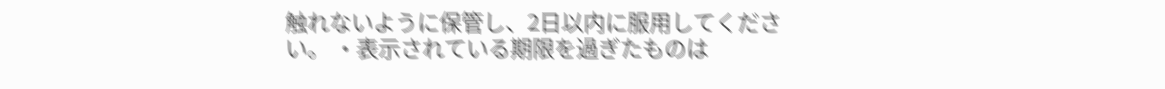触れないように保管し、2日以内に服用してください。 ・表示されている期限を過ぎたものは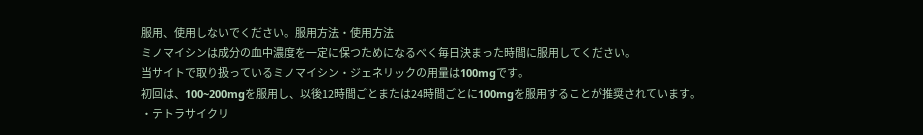服用、使用しないでください。服用方法・使用方法
ミノマイシンは成分の血中濃度を一定に保つためになるべく毎日決まった時間に服用してください。
当サイトで取り扱っているミノマイシン・ジェネリックの用量は100mgです。
初回は、100~200mgを服用し、以後12時間ごとまたは24時間ごとに100mgを服用することが推奨されています。
・テトラサイクリ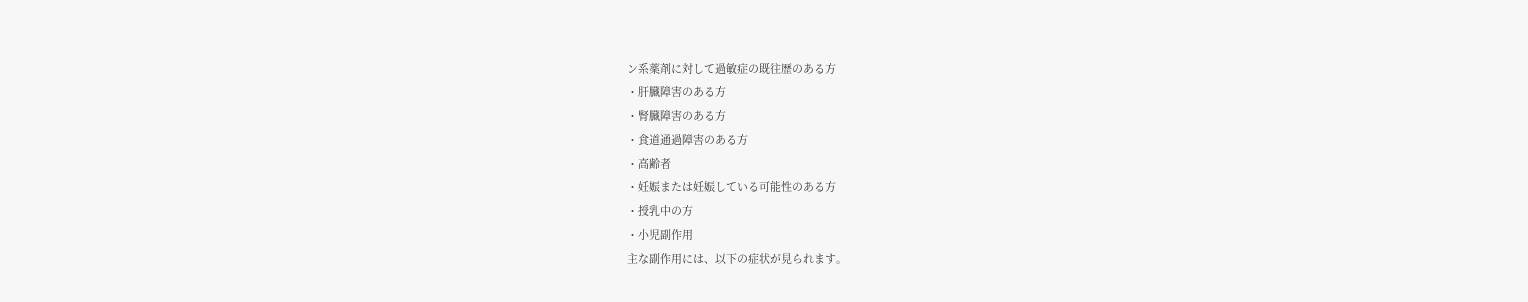ン系薬剤に対して過敏症の既往歴のある方
・肝臓障害のある方
・腎臓障害のある方
・食道通過障害のある方
・高齢者
・妊娠または妊娠している可能性のある方
・授乳中の方
・小児副作用
主な副作用には、以下の症状が見られます。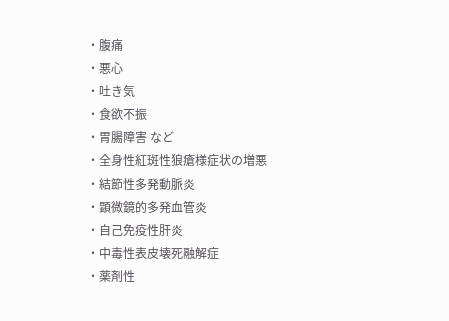・腹痛
・悪心
・吐き気
・食欲不振
・胃腸障害 など
・全身性紅斑性狼瘡様症状の増悪
・結節性多発動脈炎
・顕微鏡的多発血管炎
・自己免疫性肝炎
・中毒性表皮壊死融解症
・薬剤性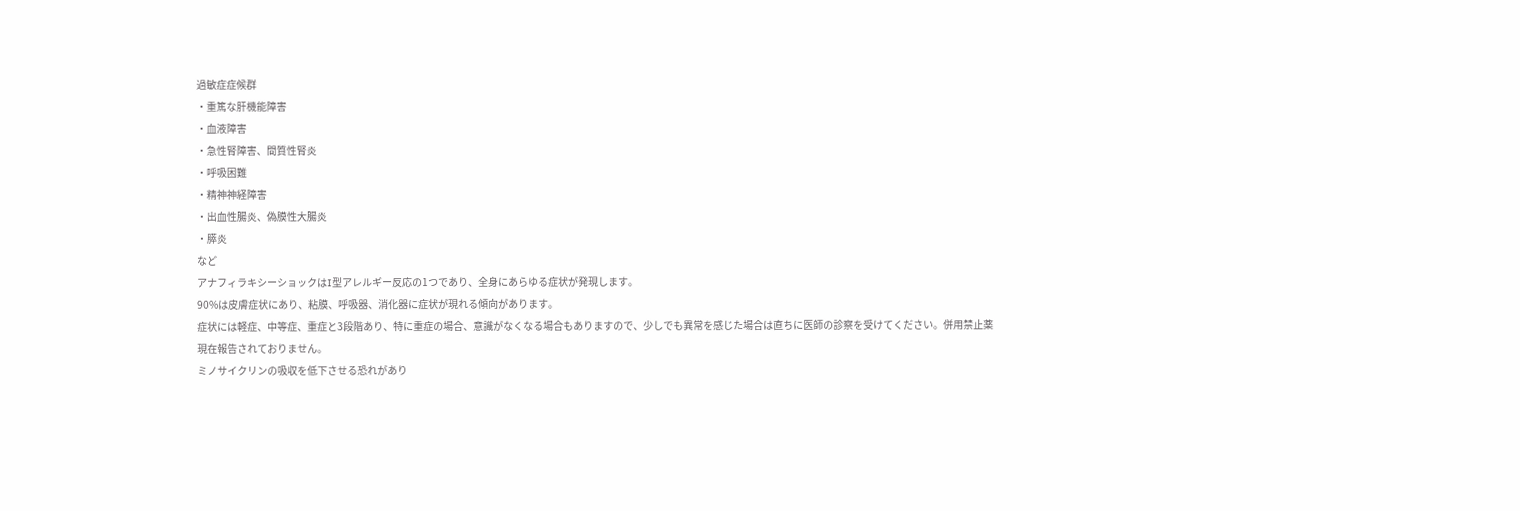過敏症症候群
・重篤な肝機能障害
・血液障害
・急性腎障害、間質性腎炎
・呼吸困難
・精神神経障害
・出血性腸炎、偽膜性大腸炎
・膵炎
など
アナフィラキシーショックはI型アレルギー反応の1つであり、全身にあらゆる症状が発現します。
90%は皮膚症状にあり、粘膜、呼吸器、消化器に症状が現れる傾向があります。
症状には軽症、中等症、重症と3段階あり、特に重症の場合、意識がなくなる場合もありますので、少しでも異常を感じた場合は直ちに医師の診察を受けてください。併用禁止薬
現在報告されておりません。
ミノサイクリンの吸収を低下させる恐れがあり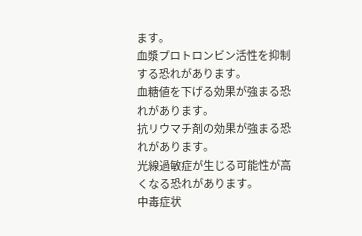ます。
血漿プロトロンビン活性を抑制する恐れがあります。
血糖値を下げる効果が強まる恐れがあります。
抗リウマチ剤の効果が強まる恐れがあります。
光線過敏症が生じる可能性が高くなる恐れがあります。
中毒症状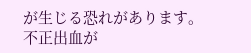が生じる恐れがあります。
不正出血が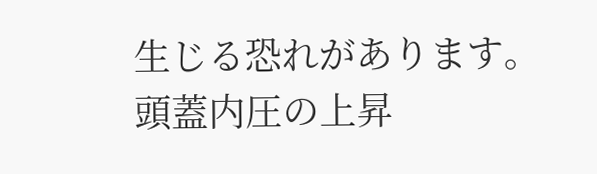生じる恐れがあります。
頭蓋内圧の上昇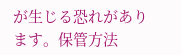が生じる恐れがあります。保管方法